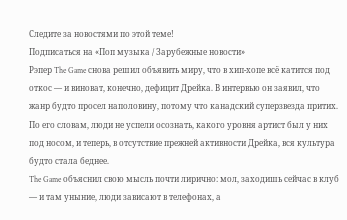Следите за новостями по этой теме!
Подписаться на «Поп музыка / Зарубежные новости»
Рэпер The Game снова решил объявить миру, что в хип‑хопе всё катится под откос — и виноват, конечно, дефицит Дрейка. В интервью он заявил, что жанр будто просел наполовину, потому что канадский суперзвезда притих. По его словам, люди не успели осознать, какого уровня артист был у них под носом, и теперь, в отсутствие прежней активности Дрейка, вся культура будто стала беднее.
The Game объяснил свою мысль почти лирично: мол, заходишь сейчас в клуб — и там уныние, люди зависают в телефонах, а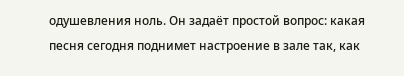одушевления ноль. Он задаёт простой вопрос: какая песня сегодня поднимет настроение в зале так, как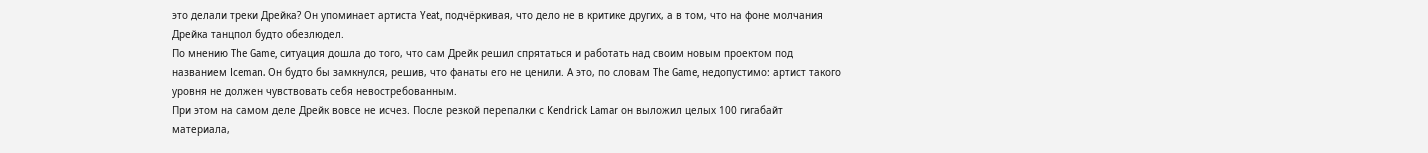это делали треки Дрейка? Он упоминает артиста Yeat, подчёркивая, что дело не в критике других, а в том, что на фоне молчания Дрейка танцпол будто обезлюдел.
По мнению The Game, ситуация дошла до того, что сам Дрейк решил спрятаться и работать над своим новым проектом под названием Iceman. Он будто бы замкнулся, решив, что фанаты его не ценили. А это, по словам The Game, недопустимо: артист такого уровня не должен чувствовать себя невостребованным.
При этом на самом деле Дрейк вовсе не исчез. После резкой перепалки с Kendrick Lamar он выложил целых 100 гигабайт материала,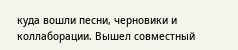куда вошли песни, черновики и коллаборации. Вышел совместный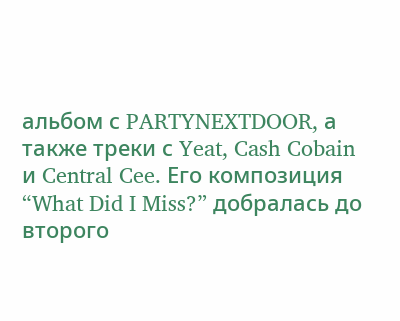альбом с PARTYNEXTDOOR, а также треки с Yeat, Cash Cobain и Central Cee. Его композиция “What Did I Miss?” добралась до второго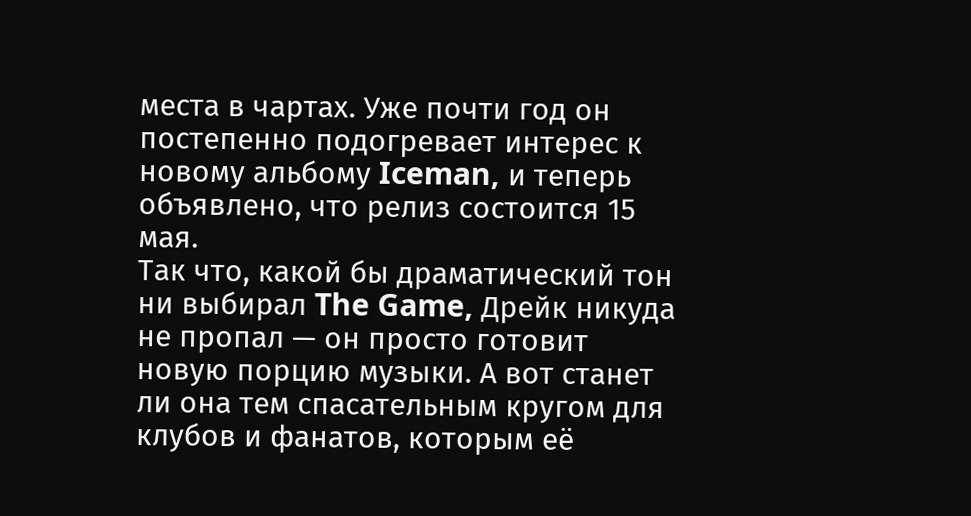места в чартах. Уже почти год он постепенно подогревает интерес к новому альбому Iceman, и теперь объявлено, что релиз состоится 15 мая.
Так что, какой бы драматический тон ни выбирал The Game, Дрейк никуда не пропал — он просто готовит новую порцию музыки. А вот станет ли она тем спасательным кругом для клубов и фанатов, которым её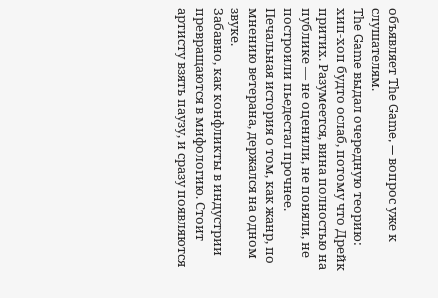объявляет The Game, — вопрос уже к слушателям.
The Game выдал очередную теорию: хип‑хоп будто ослаб, потому что Дрейк притих. Разумеется, вина полностью на публике — не оценили, не поняли, не построили пьедестал прочнее. Печальная история о том, как жанр, по мнению ветерана, держался на одном звуке.
Забавно, как конфликты в индустрии превращаются в мифологию. Стоит артисту взять паузу, и сразу появляются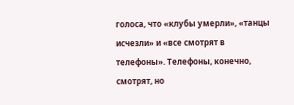голоса, что «клубы умерли», «танцы исчезли» и «все смотрят в телефоны». Телефоны, конечно, смотрят, но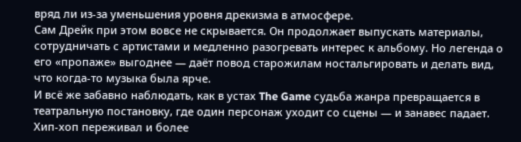вряд ли из‑за уменьшения уровня дрекизма в атмосфере.
Сам Дрейк при этом вовсе не скрывается. Он продолжает выпускать материалы, сотрудничать с артистами и медленно разогревать интерес к альбому. Но легенда о его «пропаже» выгоднее — даёт повод старожилам ностальгировать и делать вид, что когда‑то музыка была ярче.
И всё же забавно наблюдать, как в устах The Game судьба жанра превращается в театральную постановку, где один персонаж уходит со сцены — и занавес падает. Хип‑хоп переживал и более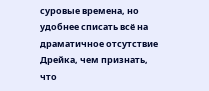суровые времена, но удобнее списать всё на драматичное отсутствие Дрейка, чем признать, что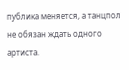публика меняется, а танцпол не обязан ждать одного артиста.